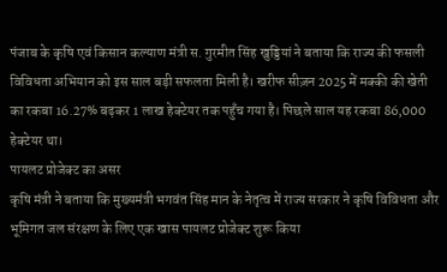पंजाब के कृषि एवं किसान कल्याण मंत्री स. गुरमीत सिंह खुड्डियां ने बताया कि राज्य की फसली विविधता अभियान को इस साल बड़ी सफलता मिली है। खरीफ सीज़न 2025 में मक्की की खेती का रकबा 16.27% बढ़कर 1 लाख हेक्टेयर तक पहुँच गया है। पिछले साल यह रकबा 86,000 हेक्टेयर था।
पायलट प्रोजेक्ट का असर
कृषि मंत्री ने बताया कि मुख्यमंत्री भगवंत सिंह मान के नेतृत्व में राज्य सरकार ने कृषि विविधता और भूमिगत जल संरक्षण के लिए एक खास पायलट प्रोजेक्ट शुरू किया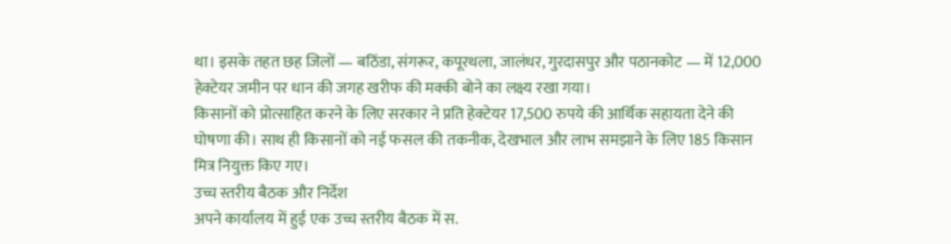था। इसके तहत छह जिलों — बठिंडा, संगरूर, कपूरथला, जालंधर, गुरदासपुर और पठानकोट — में 12,000 हेक्टेयर जमीन पर धान की जगह खरीफ की मक्की बोने का लक्ष्य रखा गया।
किसानों को प्रोत्साहित करने के लिए सरकार ने प्रति हेक्टेयर 17,500 रुपये की आर्थिक सहायता देने की घोषणा की। साथ ही किसानों को नई फसल की तकनीक, देखभाल और लाभ समझाने के लिए 185 किसान मित्र नियुक्त किए गए।
उच्च स्तरीय बैठक और निर्देश
अपने कार्यालय में हुई एक उच्च स्तरीय बैठक में स.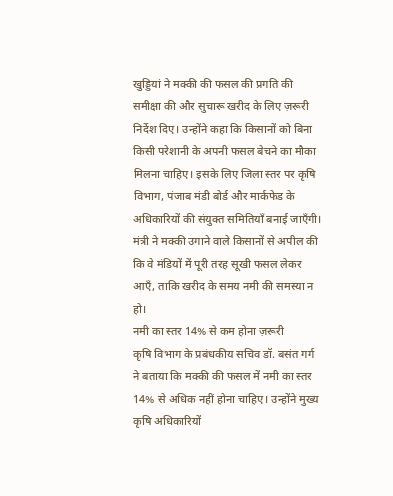खुड्डियां ने मक्की की फसल की प्रगति की समीक्षा की और सुचारू खरीद के लिए ज़रूरी निर्देश दिए। उन्होंने कहा कि किसानों को बिना किसी परेशानी के अपनी फसल बेचने का मौका मिलना चाहिए। इसके लिए जिला स्तर पर कृषि विभाग, पंजाब मंडी बोर्ड और मार्कफेड के अधिकारियों की संयुक्त समितियाँ बनाई जाएँगी।
मंत्री ने मक्की उगाने वाले किसानों से अपील की कि वे मंडियों में पूरी तरह सूखी फसल लेकर आएँ, ताकि खरीद के समय नमी की समस्या न हो।
नमी का स्तर 14% से कम होना ज़रूरी
कृषि विभाग के प्रबंधकीय सचिव डॉ. बसंत गर्ग ने बताया कि मक्की की फसल में नमी का स्तर 14% से अधिक नहीं होना चाहिए। उन्होंने मुख्य कृषि अधिकारियों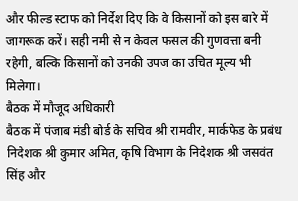और फील्ड स्टाफ को निर्देश दिए कि वे किसानों को इस बारे में जागरूक करें। सही नमी से न केवल फसल की गुणवत्ता बनी रहेगी, बल्कि किसानों को उनकी उपज का उचित मूल्य भी मिलेगा।
बैठक में मौजूद अधिकारी
बैठक में पंजाब मंडी बोर्ड के सचिव श्री रामवीर, मार्कफेड के प्रबंध निदेशक श्री कुमार अमित, कृषि विभाग के निदेशक श्री जसवंत सिंह और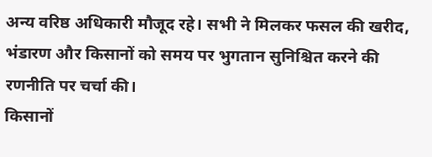अन्य वरिष्ठ अधिकारी मौजूद रहे। सभी ने मिलकर फसल की खरीद, भंडारण और किसानों को समय पर भुगतान सुनिश्चित करने की रणनीति पर चर्चा की।
किसानों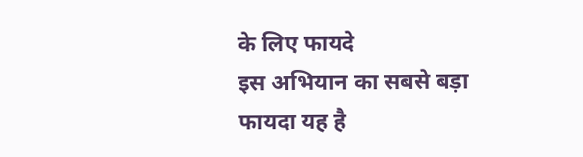के लिए फायदे
इस अभियान का सबसे बड़ा फायदा यह है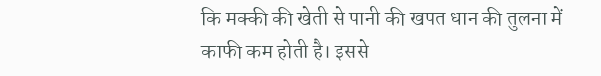कि मक्की की खेती से पानी की खपत धान की तुलना में काफी कम होती है। इससे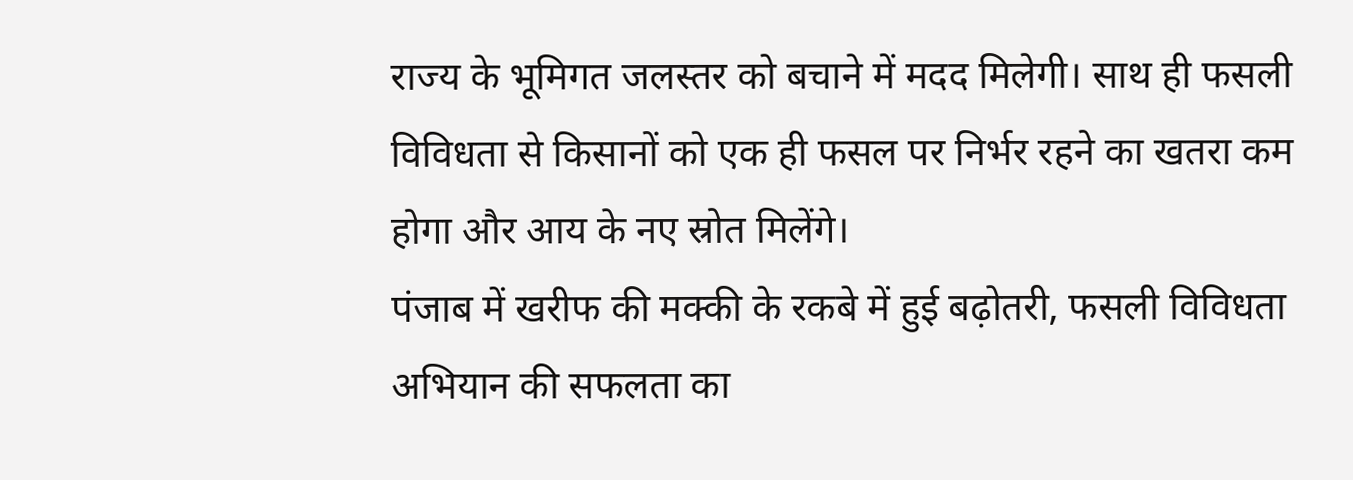राज्य के भूमिगत जलस्तर को बचाने में मदद मिलेगी। साथ ही फसली विविधता से किसानों को एक ही फसल पर निर्भर रहने का खतरा कम होगा और आय के नए स्रोत मिलेंगे।
पंजाब में खरीफ की मक्की के रकबे में हुई बढ़ोतरी, फसली विविधता अभियान की सफलता का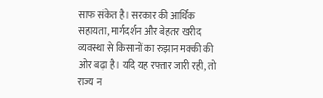साफ संकेत है। सरकार की आर्थिक सहायता, मार्गदर्शन और बेहतर खरीद व्यवस्था से किसानों का रुझान मक्की की ओर बढ़ा है। यदि यह रफ्तार जारी रही, तो राज्य न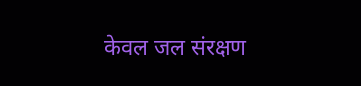केवल जल संरक्षण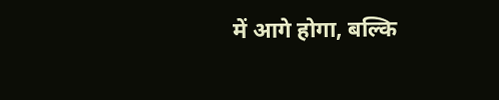में आगे होगा, बल्कि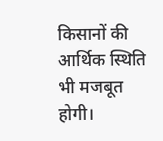किसानों की आर्थिक स्थिति भी मजबूत होगी।